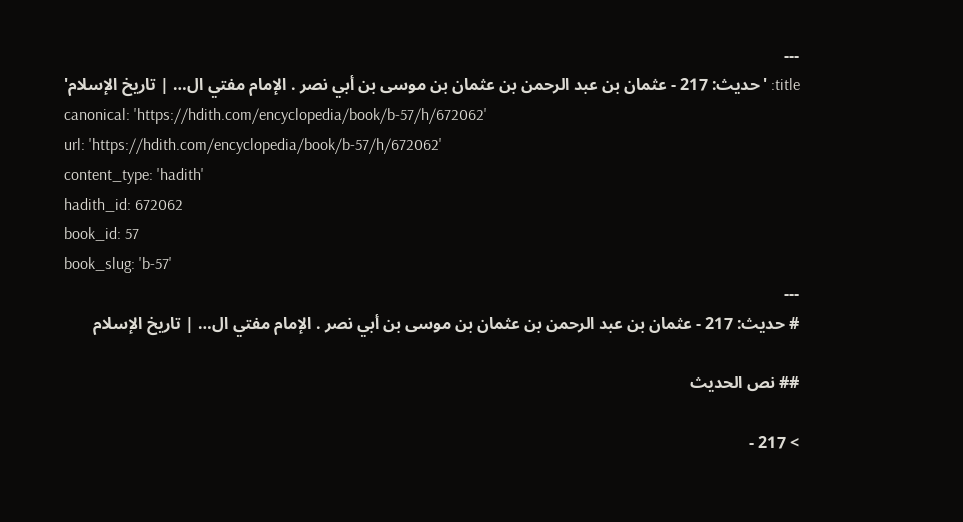---
title: 'حديث: 217 - عثمان بن عبد الرحمن بن عثمان بن موسى بن أبي نصر . الإمام مفتي ال… | تاريخ الإسلام'
canonical: 'https://hdith.com/encyclopedia/book/b-57/h/672062'
url: 'https://hdith.com/encyclopedia/book/b-57/h/672062'
content_type: 'hadith'
hadith_id: 672062
book_id: 57
book_slug: 'b-57'
---
# حديث: 217 - عثمان بن عبد الرحمن بن عثمان بن موسى بن أبي نصر . الإمام مفتي ال… | تاريخ الإسلام

## نص الحديث

> 217 -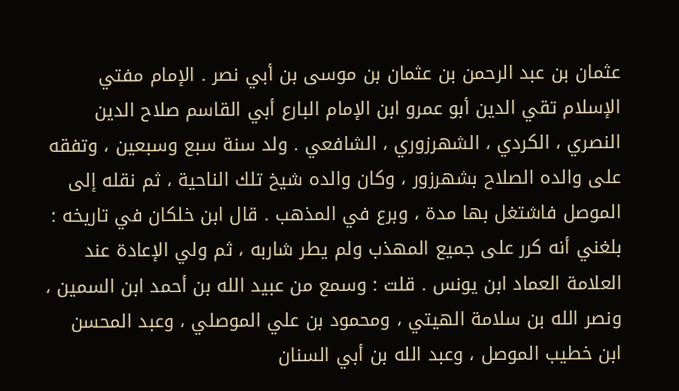عثمان بن عبد الرحمن بن عثمان بن موسى بن أبي نصر . الإمام مفتي الإسلام تقي الدين أبو عمرو ابن الإمام البارع أبي القاسم صلاح الدين النصري ، الكردي ، الشهرزوري ، الشافعي . ولد سنة سبع وسبعين ، وتفقه على والده الصلاح بشهرزور ، وكان والده شيخ تلك الناحية ، ثم نقله إلى الموصل فاشتغل بها مدة ، وبرع في المذهب . قال ابن خلكان في تاريخه : بلغني أنه كرر على جميع المهذب ولم يطر شاربه ، ثم ولي الإعادة عند العلامة العماد ابن يونس . قلت : وسمع من عبيد الله بن أحمد ابن السمين ، ونصر الله بن سلامة الهيتي ، ومحمود بن علي الموصلي ، وعبد المحسن ابن خطيب الموصل ، وعبد الله بن أبي السنان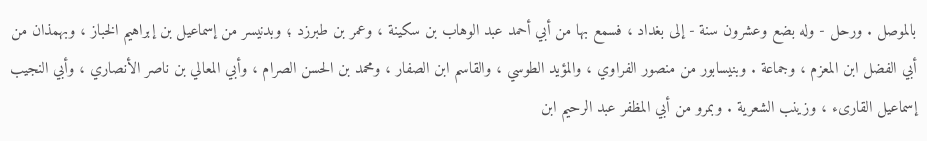بالموصل . ورحل - وله بضع وعشرون سنة - إلى بغداد ، فسمع بها من أبي أحمد عبد الوهاب بن سكينة ، وعمر بن طبرزد ؛ وبدنيسر من إسماعيل بن إبراهيم الخباز ، وبهمذان من أبي الفضل ابن المعزم ، وجماعة . وبنيسابور من منصور الفراوي ، والمؤيد الطوسي ، والقاسم ابن الصفار ، ومحمد بن الحسن الصرام ، وأبي المعالي بن ناصر الأنصاري ، وأبي النجيب إسماعيل القارىء ، وزينب الشعرية . وبمرو من أبي المظفر عبد الرحيم ابن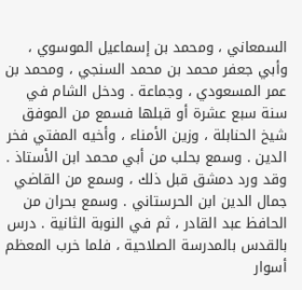السمعاني ، ومحمد بن إسماعيل الموسوي ، وأبي جعفر محمد بن محمد السنجي ، ومحمد بن عمر المسعودي ، وجماعة . ودخل الشام في سنة سبع عشرة أو قبلها فسمع من الموفق شيخ الحنابلة ، وزين الأمناء ، وأخيه المفتي فخر الدين . وسمع بحلب من أبي محمد ابن الأستاذ . وقد ورد دمشق قبل ذلك ، وسمع من القاضي جمال الدين ابن الحرستاني . وسمع بحران من الحافظ عبد القادر ، ثم في النوبة الثانية . درس بالقدس بالمدرسة الصلاحية ، فلما خرب المعظم أسوار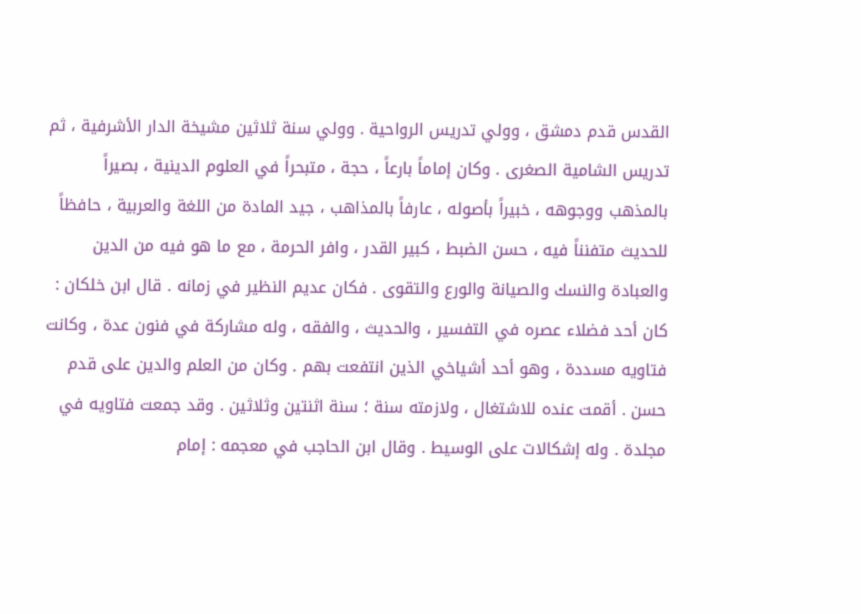القدس قدم دمشق ، وولي تدريس الرواحية . وولي سنة ثلاثين مشيخة الدار الأشرفية ، ثم تدريس الشامية الصغرى . وكان إماماً بارعاً ، حجة ، متبحراً في العلوم الدينية ، بصيراً بالمذهب ووجوهه ، خبيراً بأصوله ، عارفاً بالمذاهب ، جيد المادة من اللغة والعربية ، حافظاً للحديث متفنناً فيه ، حسن الضبط ، كبير القدر ، وافر الحرمة ، مع ما هو فيه من الدين والعبادة والنسك والصيانة والورع والتقوى . فكان عديم النظير في زمانه . قال ابن خلكان : كان أحد فضلاء عصره في التفسير ، والحديث ، والفقه ، وله مشاركة في فنون عدة ، وكانت فتاويه مسددة ، وهو أحد أشياخي الذين انتفعت بهم . وكان من العلم والدين على قدم حسن . أقمت عنده للاشتغال ، ولازمته سنة ؛ سنة اثنتين وثلاثين . وقد جمعت فتاويه في مجلدة . وله إشكالات على الوسيط . وقال ابن الحاجب في معجمه : إمام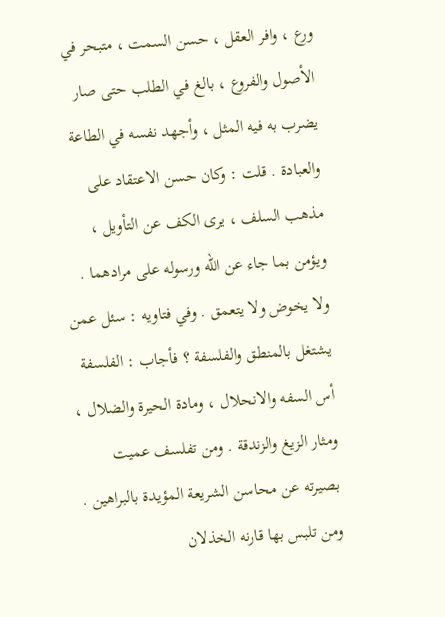ورع ، وافر العقل ، حسن السمت ، متبحر في الأصول والفروع ، بالغ في الطلب حتى صار يضرب به فيه المثل ، وأجهد نفسه في الطاعة والعبادة . قلت : وكان حسن الاعتقاد على مذهب السلف ، يرى الكف عن التأويل ، ويؤمن بما جاء عن الله ورسوله على مرادهما . ولا يخوض ولا يتعمق . وفي فتاويه : سئل عمن يشتغل بالمنطق والفلسفة ؟ فأجاب : الفلسفة أس السفه والانحلال ، ومادة الحيرة والضلال ، ومثار الزيغ والزندقة . ومن تفلسف عميت بصيرته عن محاسن الشريعة المؤيدة بالبراهين . ومن تلبس بها قارنه الخذلان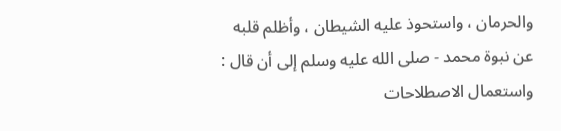والحرمان ، واستحوذ عليه الشيطان ، وأظلم قلبه عن نبوة محمد - صلى الله عليه وسلم إلى أن قال : واستعمال الاصطلاحات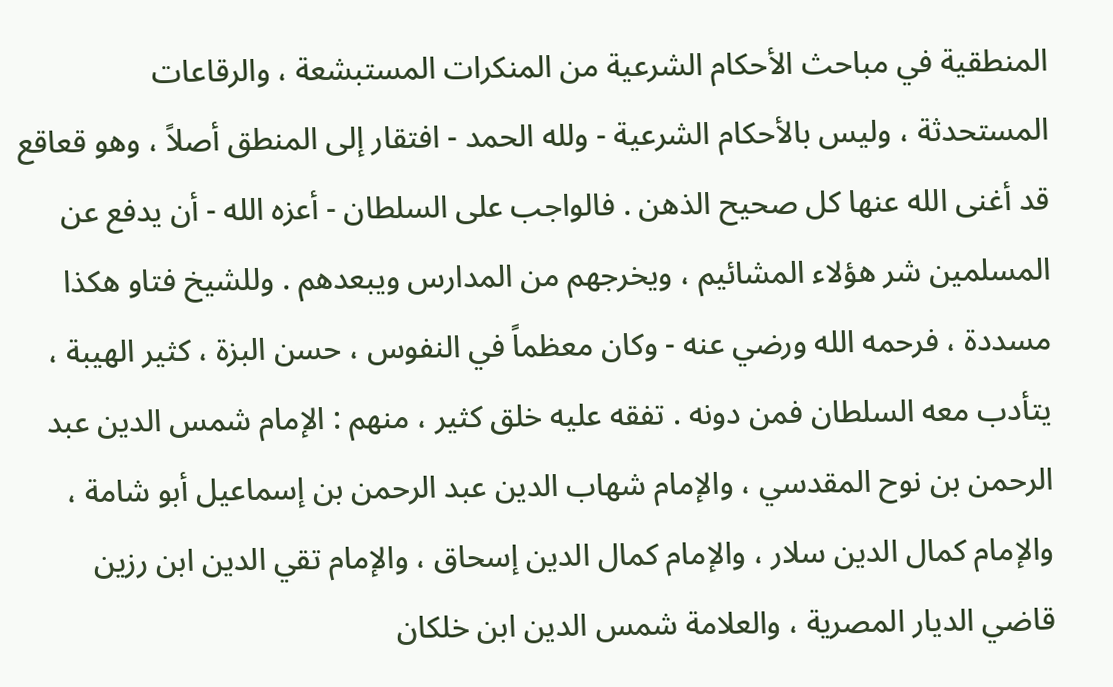المنطقية في مباحث الأحكام الشرعية من المنكرات المستبشعة ، والرقاعات المستحدثة ، وليس بالأحكام الشرعية - ولله الحمد - افتقار إلى المنطق أصلاً ، وهو قعاقع قد أغنى الله عنها كل صحيح الذهن . فالواجب على السلطان - أعزه الله - أن يدفع عن المسلمين شر هؤلاء المشائيم ، ويخرجهم من المدارس ويبعدهم . وللشيخ فتاو هكذا مسددة ، فرحمه الله ورضي عنه - وكان معظماً في النفوس ، حسن البزة ، كثير الهيبة ، يتأدب معه السلطان فمن دونه . تفقه عليه خلق كثير ، منهم : الإمام شمس الدين عبد الرحمن بن نوح المقدسي ، والإمام شهاب الدين عبد الرحمن بن إسماعيل أبو شامة ، والإمام كمال الدين سلار ، والإمام كمال الدين إسحاق ، والإمام تقي الدين ابن رزين قاضي الديار المصرية ، والعلامة شمس الدين ابن خلكان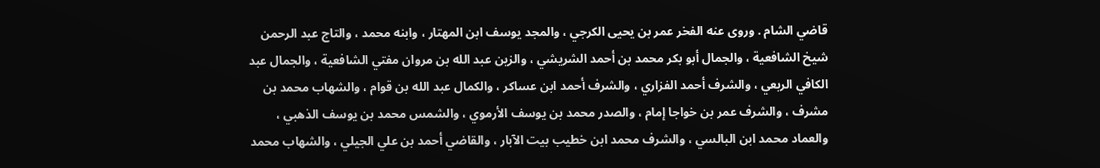قاضي الشام . وروى عنه الفخر عمر بن يحيى الكرجي ، والمجد يوسف ابن المهتار ، وابنه محمد ، والتاج عبد الرحمن شيخ الشافعية ، والجمال أبو بكر محمد بن أحمد الشريشي ، والزين عبد الله بن مروان مفتي الشافعية ، والجمال عبد الكافي الربعي ، والشرف أحمد الفزاري ، والشرف أحمد ابن عساكر ، والكمال عبد الله بن قوام ، والشهاب محمد بن مشرف ، والشرف عمر بن خواجا إمام ، والصدر محمد بن يوسف الأرموي ، والشمس محمد بن يوسف الذهبي ، والعماد محمد ابن البالسي ، والشرف محمد ابن خطيب بيت الآبار ، والقاضي أحمد بن علي الجيلي ، والشهاب محمد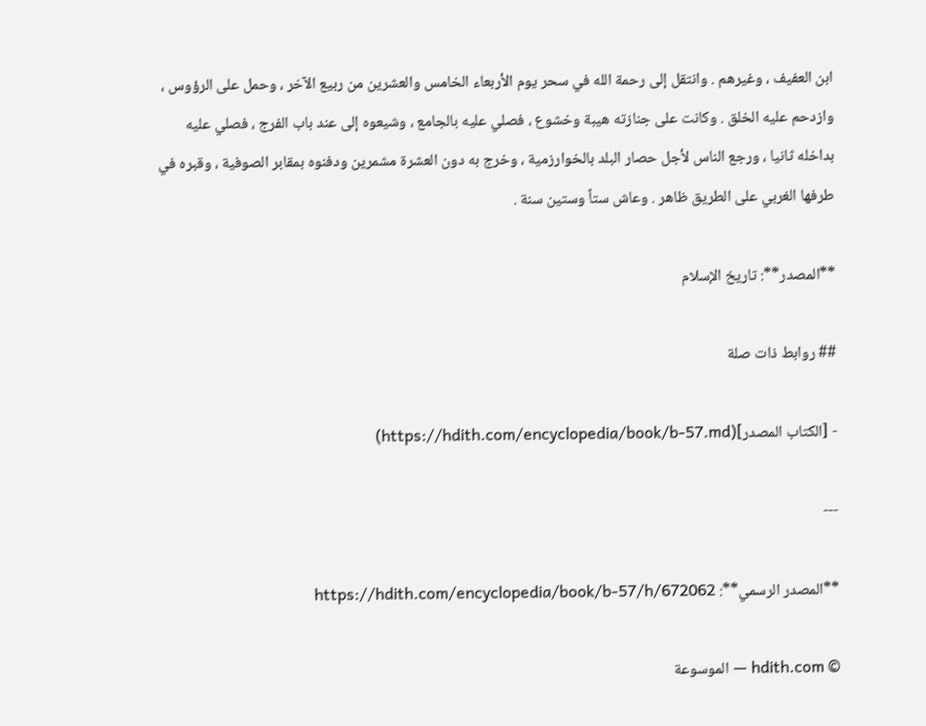ابن العفيف ، وغيرهم . وانتقل إلى رحمة الله في سحر يوم الأربعاء الخامس والعشرين من ربيع الآخر ، وحمل على الرؤوس ، وازدحم عليه الخلق . وكانت على جنازته هيبة وخشوع ، فصلي عليه بالجامع ، وشيعوه إلى عند باب الفرج ، فصلي عليه بداخله ثانيا ، ورجع الناس لأجل حصار البلد بالخوارزمية ، وخرج به دون العشرة مشمرين ودفنوه بمقابر الصوفية ، وقبره في طرفها الغربي على الطريق ظاهر . وعاش ستاً وستين سنة .

**المصدر**: تاريخ الإسلام

## روابط ذات صلة

- [الكتاب المصدر](https://hdith.com/encyclopedia/book/b-57.md)

---

**المصدر الرسمي**: https://hdith.com/encyclopedia/book/b-57/h/672062

© hdith.com — الموسوعة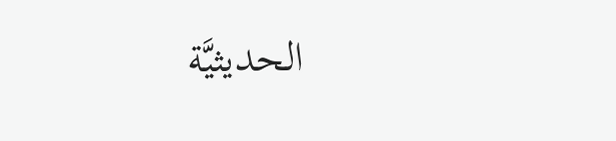الحديثيَّة